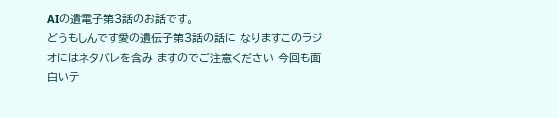AIの遺電子第3話のお話です。
どうもしんです愛の遺伝子第3話の話に なりますこのラジオにはネタバレを含み ますのでご注意ください 今回も面白いテ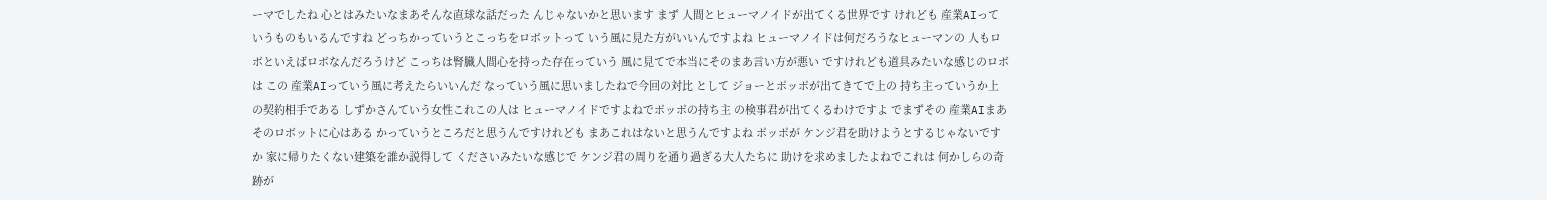ーマでしたね 心とはみたいなまあそんな直球な話だった んじゃないかと思います まず 人間とヒューマノイドが出てくる世界です けれども 産業AIっていうものもいるんですね どっちかっていうとこっちをロボットって いう風に見た方がいいんですよね ヒューマノイドは何だろうなヒューマンの 人もロボといえばロボなんだろうけど こっちは腎臓人間心を持った存在っていう 風に見てで本当にそのまあ言い方が悪い ですけれども道具みたいな感じのロボは この 産業AIっていう風に考えたらいいんだ なっていう風に思いましたねで今回の対比 として ジョーとポッポが出てきてで上の 持ち主っていうか上の契約相手である しずかさんていう女性これこの人は ヒューマノイドですよねでポッポの持ち主 の検事君が出てくるわけですよ でまずその 産業AIまあそのロボットに心はある かっていうところだと思うんですけれども まあこれはないと思うんですよね ポッポが ケンジ君を助けようとするじゃないですか 家に帰りたくない建築を誰か説得して くださいみたいな感じで ケンジ君の周りを通り過ぎる大人たちに 助けを求めましたよねでこれは 何かしらの奇跡が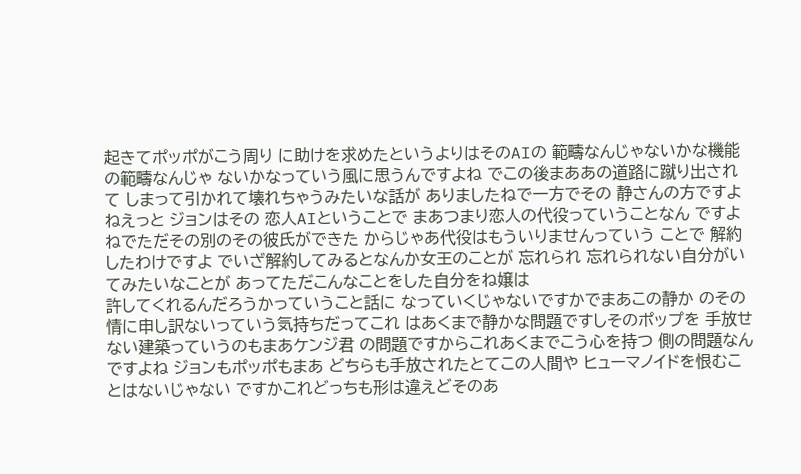起きてポッポがこう周り に助けを求めたというよりはそのAIの 範疇なんじゃないかな機能の範疇なんじゃ ないかなっていう風に思うんですよね でこの後まああの道路に蹴り出されて しまって引かれて壊れちゃうみたいな話が ありましたねで一方でその 静さんの方ですよねえっと ジョンはその 恋人AIということで まあつまり恋人の代役っていうことなん ですよねでただその別のその彼氏ができた からじゃあ代役はもういりませんっていう ことで 解約したわけですよ でいざ解約してみるとなんか女王のことが 忘れられ 忘れられない自分がいてみたいなことが あってただこんなことをした自分をね嬢は
許してくれるんだろうかっていうこと話に なっていくじゃないですかでまあこの静か のその 情に申し訳ないっていう気持ちだってこれ はあくまで静かな問題ですしそのポップを 手放せない建築っていうのもまあケンジ君 の問題ですからこれあくまでこう心を持つ 側の問題なんですよね ジョンもポッポもまあ どちらも手放されたとてこの人間や ヒューマノイドを恨むことはないじゃない ですかこれどっちも形は違えどそのあ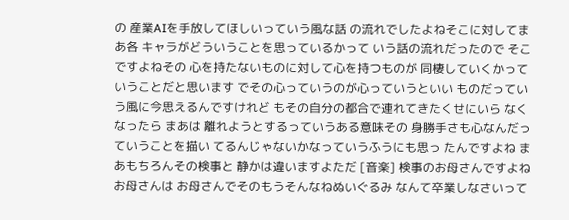の 産業AIを手放してほしいっていう風な話 の流れでしたよねそこに対してまあ各 キャラがどういうことを思っているかって いう話の流れだったので そこですよねその 心を持たないものに対して心を持つものが 同棲していくかっていうことだと思います でその心っていうのが心っていうといい ものだっていう風に今思えるんですけれど もその自分の都合で連れてきたくせにいら なくなったら まあは 離れようとするっていうある意味その 身勝手さも心なんだっていうことを描い てるんじゃないかなっていうふうにも思っ たんですよね まあもちろんその検事と 静かは違いますよただ [音楽] 検事のお母さんですよねお母さんは お母さんでそのもうそんなねぬいぐるみ なんて卒業しなさいって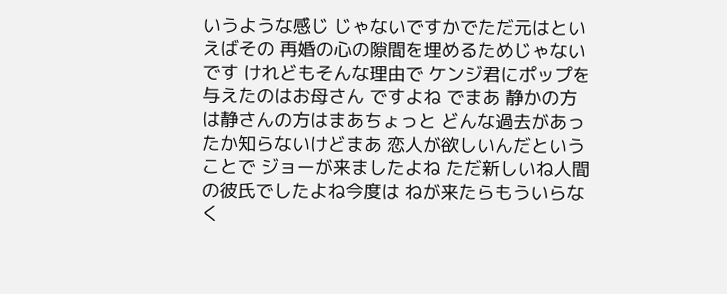いうような感じ じゃないですかでただ元はといえばその 再婚の心の隙間を埋めるためじゃないです けれどもそんな理由で ケンジ君にポップを与えたのはお母さん ですよね でまあ 静かの方は静さんの方はまあちょっと どんな過去があったか知らないけどまあ 恋人が欲しいんだということで ジョーが来ましたよね ただ新しいね人間の彼氏でしたよね今度は ねが来たらもういらなく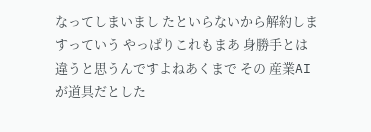なってしまいまし たといらないから解約しますっていう やっぱりこれもまあ 身勝手とは違うと思うんですよねあくまで その 産業AIが道具だとした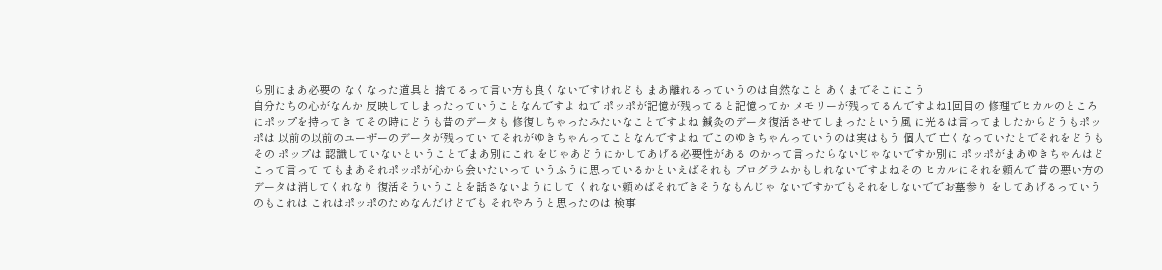ら別にまあ必要の なくなった道具と 捨てるって言い方も良くないですけれども まあ離れるっていうのは自然なこと あくまでそこにこう
自分たちの心がなんか 反映してしまったっていうことなんですよ ねで ポッポが記憶が残ってると記憶ってか メモリーが残ってるんですよね1回目の 修理でヒカルのところにポップを持ってき てその時にどうも昔のデータも 修復しちゃったみたいなことですよね 鍼灸のデータ復活させてしまったという風 に光るは言ってましたからどうもポッポは 以前の以前のユーザーのデータが残ってい てそれがゆきちゃんってことなんですよね でこのゆきちゃんっていうのは実はもう 個人で 亡くなっていたとでそれをどうもその ポップは 認識していないということでまあ別にこれ をじゃあどうにかしてあげる必要性がある のかって言ったらないじゃないですか別に ポッポがまあゆきちゃんはどこって言って てもまあそれポッポが心から会いたいって いうふうに思っているかといえばそれも プログラムかもしれないですよねその ヒカルにそれを頼んで 昔の悪い方のデータは消してくれなり 復活そういうことを話さないようにして くれない頼めばそれできそうなもんじゃ ないですかでもそれをしないででお墓参り をしてあげるっていうのもこれは これはポッポのためなんだけどでも それやろうと思ったのは 検事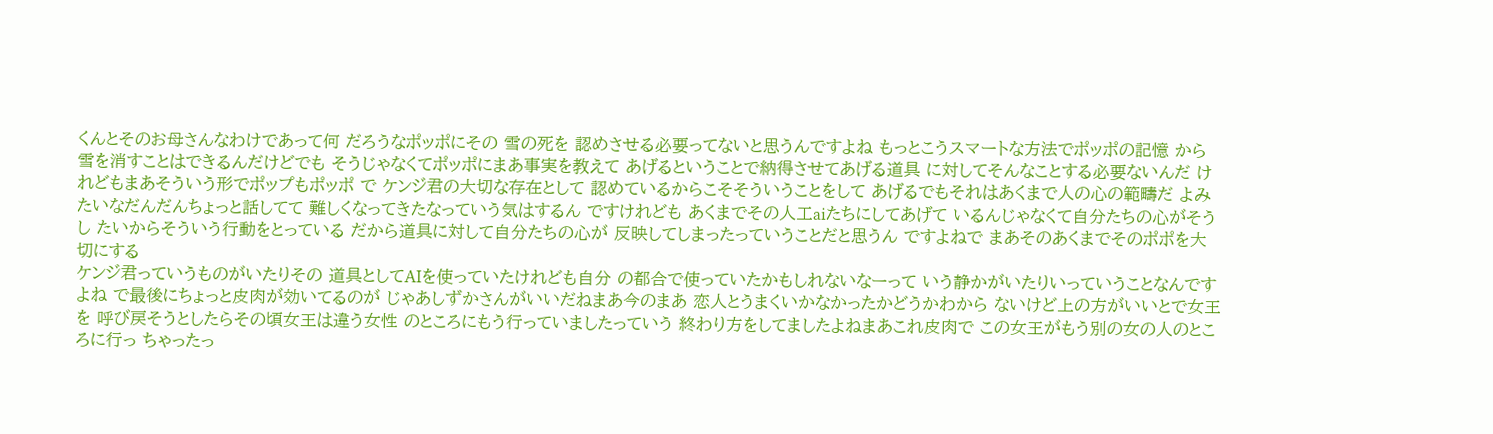くんとそのお母さんなわけであって何 だろうなポッポにその 雪の死を 認めさせる必要ってないと思うんですよね もっとこうスマートな方法でポッポの記憶 から雪を消すことはできるんだけどでも そうじゃなくてポッポにまあ事実を教えて あげるということで納得させてあげる道具 に対してそんなことする必要ないんだ けれどもまあそういう形でポップもポッポ で ケンジ君の大切な存在として 認めているからこそそういうことをして あげるでもそれはあくまで人の心の範疇だ よみたいなだんだんちょっと話してて 難しくなってきたなっていう気はするん ですけれども あくまでその人工aiたちにしてあげて いるんじゃなくて自分たちの心がそうし たいからそういう行動をとっている だから道具に対して自分たちの心が 反映してしまったっていうことだと思うん ですよねで まあそのあくまでそのポポを大切にする
ケンジ君っていうものがいたりその 道具としてAIを使っていたけれども自分 の都合で使っていたかもしれないなーって いう静かがいたりいっていうことなんです よね で最後にちょっと皮肉が効いてるのが じゃあしずかさんがいいだねまあ今のまあ 恋人とうまくいかなかったかどうかわから ないけど上の方がいいとで女王を 呼び戻そうとしたらその頃女王は違う女性 のところにもう行っていましたっていう 終わり方をしてましたよねまあこれ皮肉で この女王がもう別の女の人のところに行っ ちゃったっ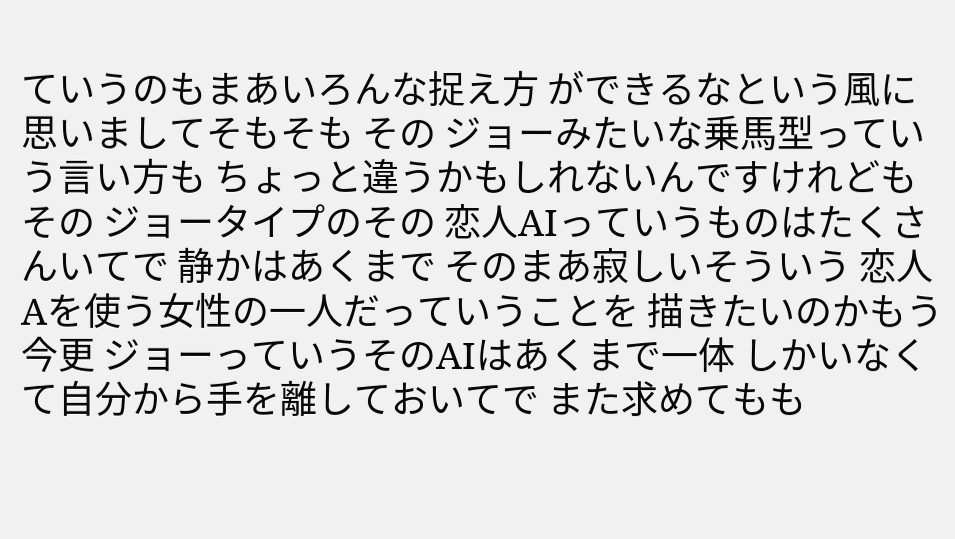ていうのもまあいろんな捉え方 ができるなという風に思いましてそもそも その ジョーみたいな乗馬型っていう言い方も ちょっと違うかもしれないんですけれども その ジョータイプのその 恋人AIっていうものはたくさんいてで 静かはあくまで そのまあ寂しいそういう 恋人Aを使う女性の一人だっていうことを 描きたいのかもう今更 ジョーっていうそのAIはあくまで一体 しかいなくて自分から手を離しておいてで また求めてもも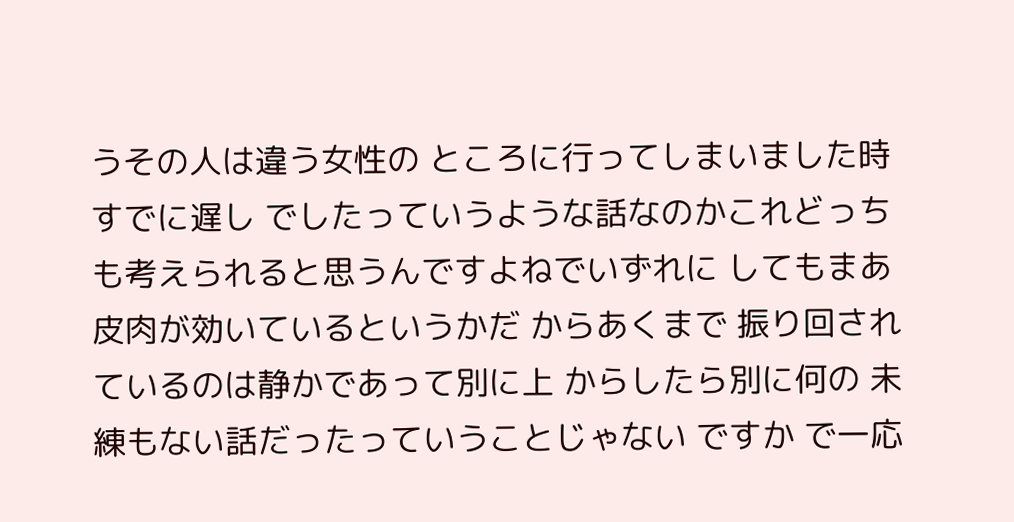うその人は違う女性の ところに行ってしまいました時すでに遅し でしたっていうような話なのかこれどっち も考えられると思うんですよねでいずれに してもまあ皮肉が効いているというかだ からあくまで 振り回されているのは静かであって別に上 からしたら別に何の 未練もない話だったっていうことじゃない ですか で一応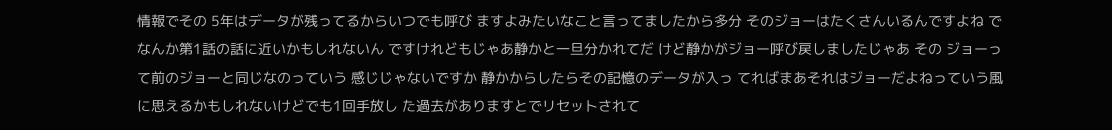情報でその 5年はデータが残ってるからいつでも呼び ますよみたいなこと言ってましたから多分 そのジョーはたくさんいるんですよね でなんか第1話の話に近いかもしれないん ですけれどもじゃあ静かと一旦分かれてだ けど静かがジョー呼び戻しましたじゃあ その ジョーって前のジョーと同じなのっていう 感じじゃないですか 静かからしたらその記憶のデータが入っ てればまあそれはジョーだよねっていう風 に思えるかもしれないけどでも1回手放し た過去がありますとでリセットされて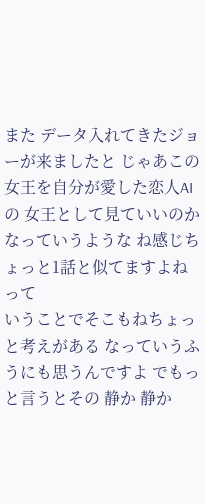また データ入れてきたジョーが来ましたと じゃあこの女王を自分が愛した恋人AIの 女王として見ていいのかなっていうような ね感じちょっと1話と似てますよねって
いうことでそこもねちょっと考えがある なっていうふうにも思うんですよ でもっと言うとその 静か 静か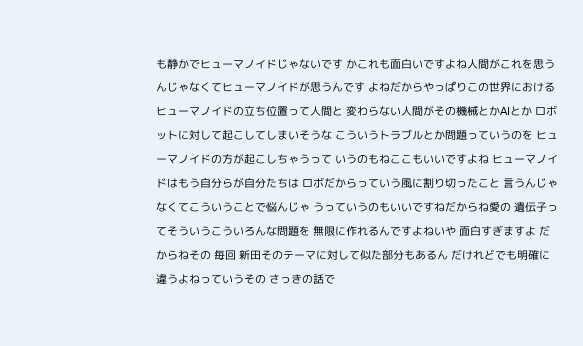も静かでヒューマノイドじゃないです かこれも面白いですよね人間がこれを思う んじゃなくてヒューマノイドが思うんです よねだからやっぱりこの世界における ヒューマノイドの立ち位置って人間と 変わらない人間がその機械とかAIとか ロボットに対して起こしてしまいそうな こういうトラブルとか問題っていうのを ヒューマノイドの方が起こしちゃうって いうのもねここもいいですよね ヒューマノイドはもう自分らが自分たちは ロボだからっていう風に割り切ったこと 言うんじゃなくてこういうことで悩んじゃ うっていうのもいいですねだからね愛の 遺伝子ってそういうこういろんな問題を 無限に作れるんですよねいや 面白すぎますよ だからねその 毎回 新田そのテーマに対して似た部分もあるん だけれどでも明確に違うよねっていうその さっきの話で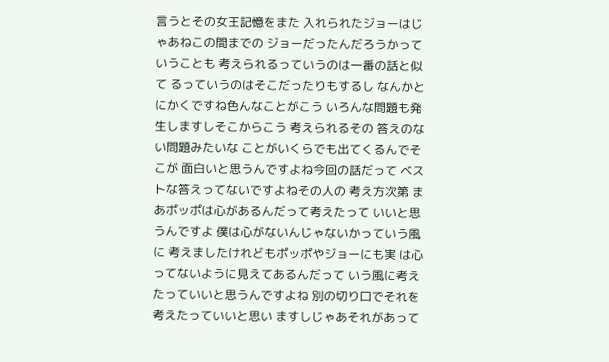言うとその女王記憶をまた 入れられたジョーはじゃあねこの間までの ジョーだったんだろうかっていうことも 考えられるっていうのは一番の話と似て るっていうのはそこだったりもするし なんかとにかくですね色んなことがこう いろんな問題も発生しますしそこからこう 考えられるその 答えのない問題みたいな ことがいくらでも出てくるんでそこが 面白いと思うんですよね今回の話だって ベストな答えってないですよねその人の 考え方次第 まあポッポは心があるんだって考えたって いいと思うんですよ 僕は心がないんじゃないかっていう風に 考えましたけれどもポッポやジョーにも実 は心ってないように見えてあるんだって いう風に考えたっていいと思うんですよね 別の切り口でそれを考えたっていいと思い ますしじゃあそれがあって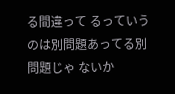る間違って るっていうのは別問題あってる別問題じゃ ないか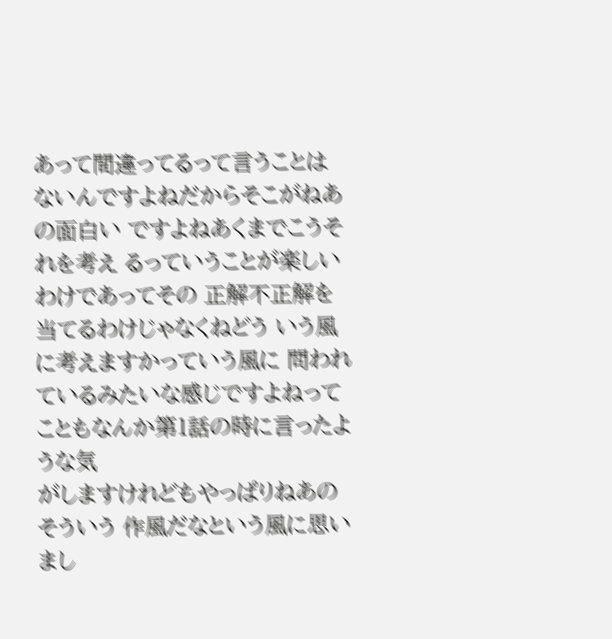あって間違ってるって言うことは ないんですよねだからそこがねあの面白い ですよねあくまでこうそれを考え るっていうことが楽しいわけであってその 正解不正解を当てるわけじゃなくねどう いう風に考えますかっていう風に 問われているみたいな感じですよねって こともなんか第1話の時に言ったような気
がしますけれどもやっぱりねあのそういう 作風だなという風に思いまし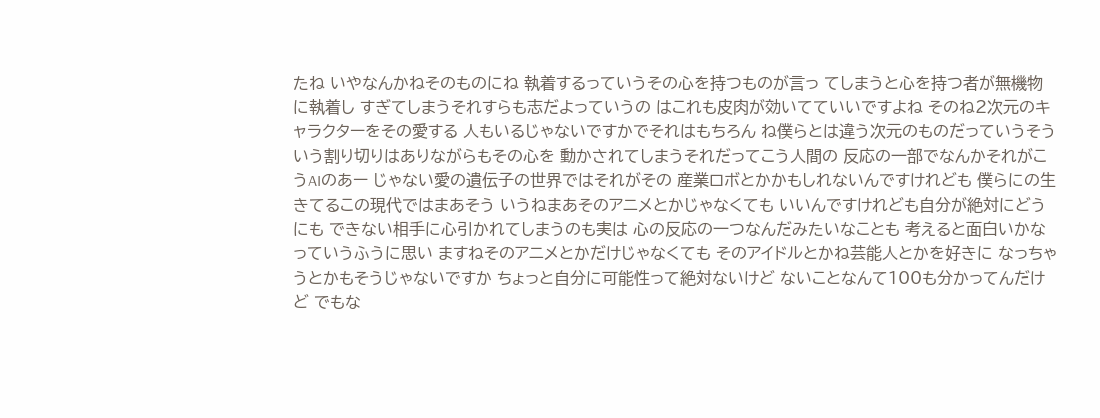たね いやなんかねそのものにね 執着するっていうその心を持つものが言っ てしまうと心を持つ者が無機物に執着し すぎてしまうそれすらも志だよっていうの はこれも皮肉が効いてていいですよね そのね2次元のキャラクターをその愛する 人もいるじゃないですかでそれはもちろん ね僕らとは違う次元のものだっていうそう いう割り切りはありながらもその心を 動かされてしまうそれだってこう人間の 反応の一部でなんかそれがこうAIのあー じゃない愛の遺伝子の世界ではそれがその 産業ロボとかかもしれないんですけれども 僕らにの生きてるこの現代ではまあそう いうねまあそのアニメとかじゃなくても いいんですけれども自分が絶対にどうにも できない相手に心引かれてしまうのも実は 心の反応の一つなんだみたいなことも 考えると面白いかなっていうふうに思い ますねそのアニメとかだけじゃなくても そのアイドルとかね芸能人とかを好きに なっちゃうとかもそうじゃないですか ちょっと自分に可能性って絶対ないけど ないことなんて100も分かってんだけど でもな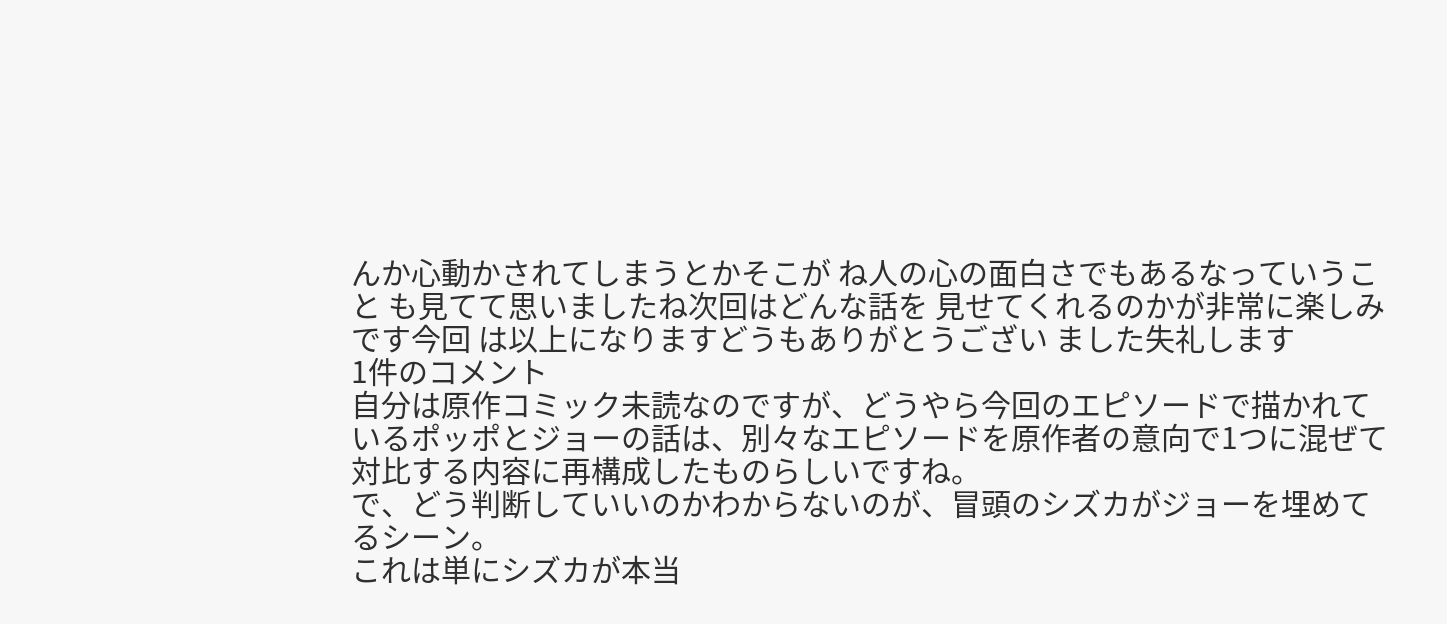んか心動かされてしまうとかそこが ね人の心の面白さでもあるなっていうこと も見てて思いましたね次回はどんな話を 見せてくれるのかが非常に楽しみです今回 は以上になりますどうもありがとうござい ました失礼します
1件のコメント
自分は原作コミック未読なのですが、どうやら今回のエピソードで描かれているポッポとジョーの話は、別々なエピソードを原作者の意向で1つに混ぜて対比する内容に再構成したものらしいですね。
で、どう判断していいのかわからないのが、冒頭のシズカがジョーを埋めてるシーン。
これは単にシズカが本当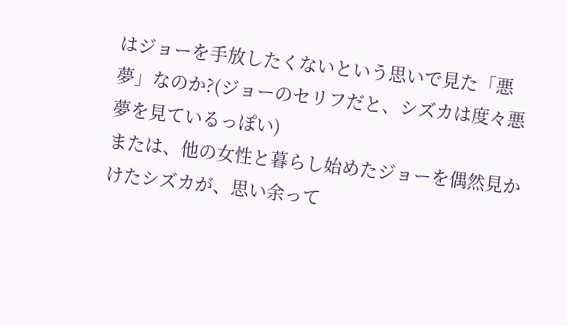はジョーを手放したくないという思いで見た「悪夢」なのか?(ジョーのセリフだと、シズカは度々悪夢を見ているっぽい)
または、他の女性と暮らし始めたジョーを偶然見かけたシズカが、思い余って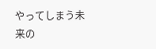やってしまう未来の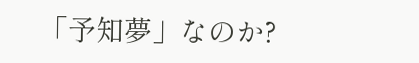「予知夢」なのか?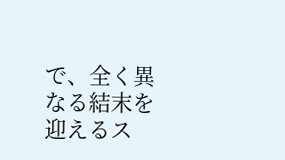で、全く異なる結末を迎えるス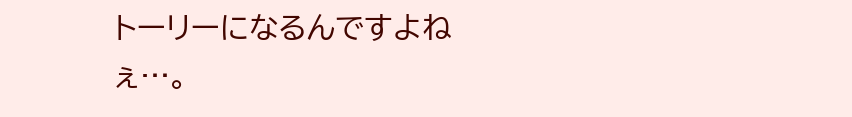トーリーになるんですよねぇ…。